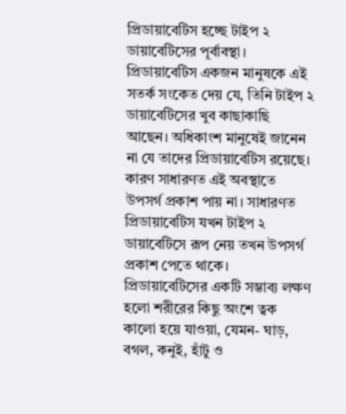প্রিডায়াবেটিস হচ্ছে টাইপ ২ ডায়াবেটিসের পূর্বাবস্থা। প্রিডায়াবেটিস একজন মানুষকে এই সতর্ক সংকেত দেয় যে, তিনি টাইপ ২ ডায়াবেটিসের খুব কাছাকাছি আছেন। অধিকাংশ মানুষেই জানেন না যে তাদের প্রিডায়াবেটিস রয়েছে। কারণ সাধারণত এই অবস্থাতে উপসর্গ প্রকাশ পায় না। সাধারণত প্রিডায়াবেটিস যখন টাইপ ২ ডায়াবেটিসে রূপ নেয় তখন উপসর্গ প্রকাশ পেতে থাকে। প্রিডায়াবেটিসের একটি সম্ভাব্য লক্ষণ হলো শরীরের কিছু অংশে ত্বক কালো হয়ে যাওয়া, যেমন- ঘাড়, বগল, কনুই, হাঁটু ও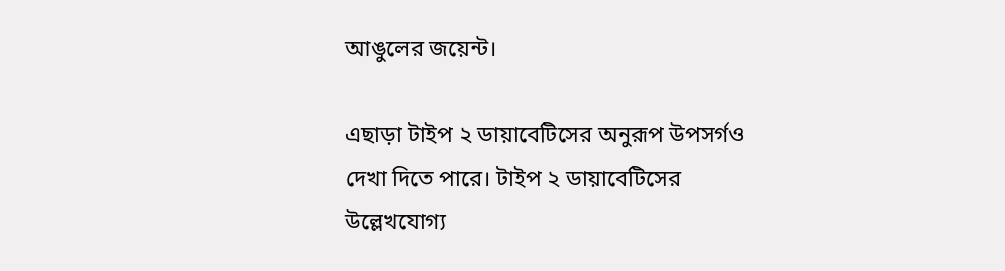আঙুলের জয়েন্ট।

এছাড়া টাইপ ২ ডায়াবেটিসের অনুরূপ উপসর্গও দেখা দিতে পারে। টাইপ ২ ডায়াবেটিসের উল্লেখযোগ্য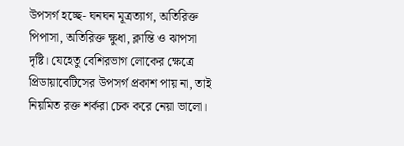উপসর্গ হচ্ছে- ঘনঘন মূত্রত্যাগ, অতিরিক্ত পিপাসা, অতিরিক্ত ক্ষুধা, ক্লান্তি ও ঝাপসা দৃষ্টি। যেহেতু বেশিরভাগ লোকের ক্ষেত্রে প্রিডায়াবেটিসের উপসর্গ প্রকাশ পায় না, তাই নিয়মিত রক্ত শর্করা চেক করে নেয়া ভালো।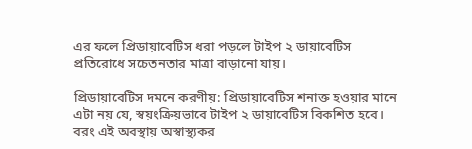এর ফলে প্রিডায়াবেটিস ধরা পড়লে টাইপ ২ ডায়াবেটিস প্রতিরোধে সচেতনতার মাত্রা বাড়ানো যায়।

প্রিডায়াবেটিস দমনে করণীয়: প্রিডায়াবেটিস শনাক্ত হওয়ার মানে এটা নয় যে, স্বয়ংক্রিয়ভাবে টাইপ ২ ডায়াবেটিস বিকশিত হবে। বরং এই অবস্থায় অস্বাস্থ্যকর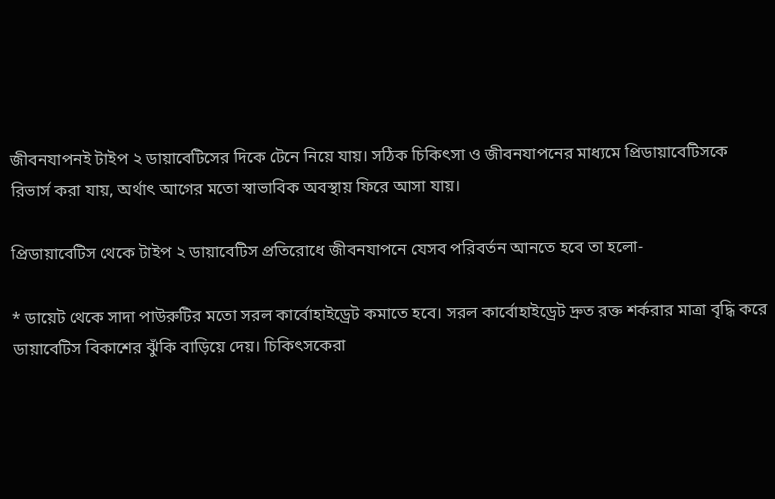জীবনযাপনই টাইপ ২ ডায়াবেটিসের দিকে টেনে নিয়ে যায়। সঠিক চিকিৎসা ও জীবনযাপনের মাধ্যমে প্রিডায়াবেটিসকে রিভার্স করা যায়, অর্থাৎ আগের মতো স্বাভাবিক অবস্থায় ফিরে আসা যায়।

প্রিডায়াবেটিস থেকে টাইপ ২ ডায়াবেটিস প্রতিরোধে জীবনযাপনে যেসব পরিবর্তন আনতে হবে তা হলো-

* ডায়েট থেকে সাদা পাউরুটির মতো সরল কার্বোহাইড্রেট কমাতে হবে। সরল কার্বোহাইড্রেট দ্রুত রক্ত শর্করার মাত্রা বৃদ্ধি করে ডায়াবেটিস বিকাশের ঝুঁকি বাড়িয়ে দেয়। চিকিৎসকেরা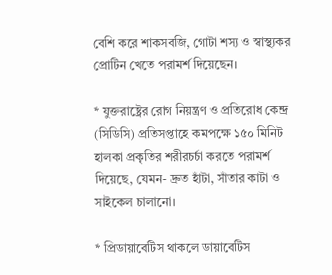বেশি করে শাকসবজি, গোটা শস্য ও স্বাস্থ্যকর প্রোটিন খেতে পরামর্শ দিয়েছেন।

* যুক্তরাষ্ট্রের রোগ নিয়ন্ত্রণ ও প্রতিরোধ কেন্দ্র (সিডিসি) প্রতিসপ্তাহে কমপক্ষে ১৫০ মিনিট হালকা প্রকৃতির শরীরচর্চা করতে পরামর্শ দিয়েছে, যেমন- দ্রুত হাঁটা, সাঁতার কাটা ও সাইকেল চালানো।

* প্রিডায়াবেটিস থাকলে ডায়াবেটিস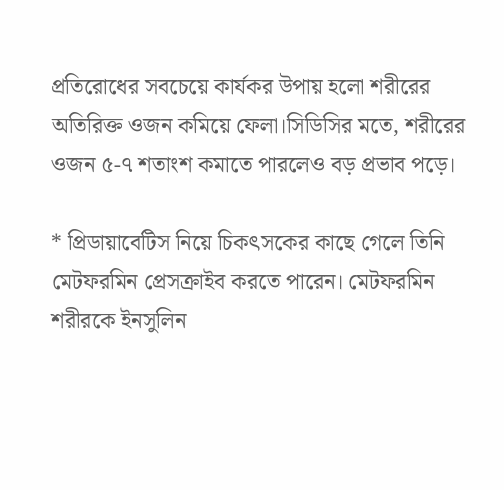প্রতিরোধের সবচেয়ে কার্যকর উপায় হলো শরীরের অতিরিক্ত ওজন কমিয়ে ফেলা।সিডিসির মতে, শরীরের ওজন ৫-৭ শতাংশ কমাতে পারলেও বড় প্রভাব পড়ে।

* প্রিডায়াবেটিস নিয়ে চিকৎসকের কাছে গেলে তিনি মেটফরমিন প্রেসক্রাইব করতে পারেন। মেটফরমিন শরীরকে ইনসুলিন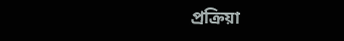প্রক্রিয়া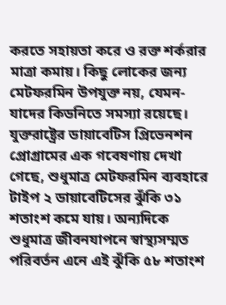করতে সহায়তা করে ও রক্ত শর্করার মাত্রা কমায়। কিছু লোকের জন্য মেটফরমিন উপযুক্ত নয়, যেমন- যাদের কিডনিতে সমস্যা রয়েছে। যুক্তরাষ্ট্রের ডায়াবেটিস প্রিভেনশন প্রোগ্রামের এক গবেষণায় দেখা গেছে, শুধুমাত্র মেটফরমিন ব্যবহারে টাইপ ২ ডায়াবেটিসের ঝুঁকি ৩১ শতাংশ কমে যায়। অন্যদিকে শুধুমাত্র জীবনযাপনে স্বাস্থ্যসম্মত পরিবর্তন এনে এই ঝুঁকি ৫৮ শতাংশ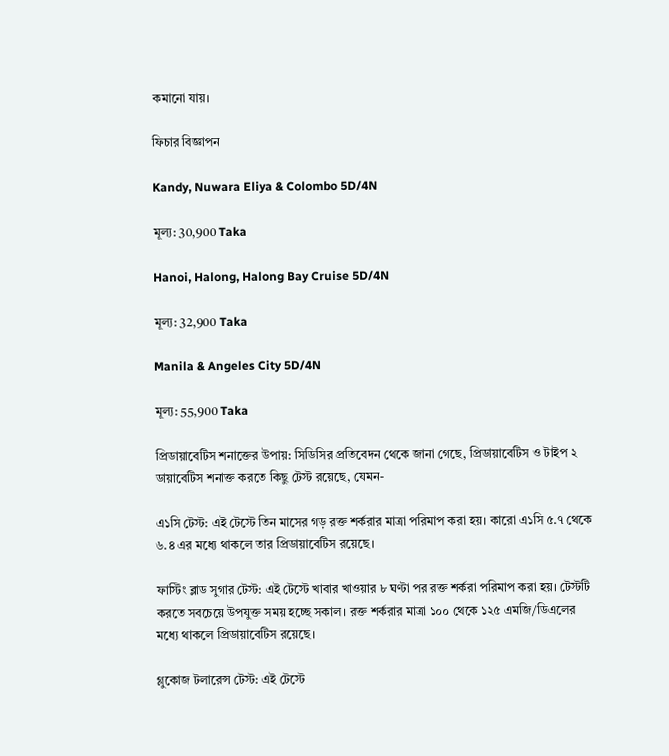কমানো যায়।

ফিচার বিজ্ঞাপন

Kandy, Nuwara Eliya & Colombo 5D/4N

মূল্য: 30,900 Taka

Hanoi, Halong, Halong Bay Cruise 5D/4N

মূল্য: 32,900 Taka

Manila & Angeles City 5D/4N

মূল্য: 55,900 Taka

প্রিডায়াবেটিস শনাক্তের উপায়: সিডিসির প্রতিবেদন থেকে জানা গেছে, প্রিডায়াবেটিস ও টাইপ ২ ডায়াবেটিস শনাক্ত করতে কিছু টেস্ট রয়েছে, যেমন-

এ১সি টেস্ট: এই টেস্টে তিন মাসের গড় রক্ত শর্করার মাত্রা পরিমাপ করা হয়। কারো এ১সি ৫.৭ থেকে ৬.৪ এর মধ্যে থাকলে তার প্রিডায়াবেটিস রয়েছে।

ফাস্টিং ব্লাড সুগার টেস্ট: এই টেস্টে খাবার খাওয়ার ৮ ঘণ্টা পর রক্ত শর্করা পরিমাপ করা হয়। টেস্টটি করতে সবচেয়ে উপযুক্ত সময় হচ্ছে সকাল। রক্ত শর্করার মাত্রা ১০০ থেকে ১২৫ এমজি/ডিএলের মধ্যে থাকলে প্রিডায়াবেটিস রয়েছে।

গ্লুকোজ টলারেন্স টেস্ট: এই টেস্টে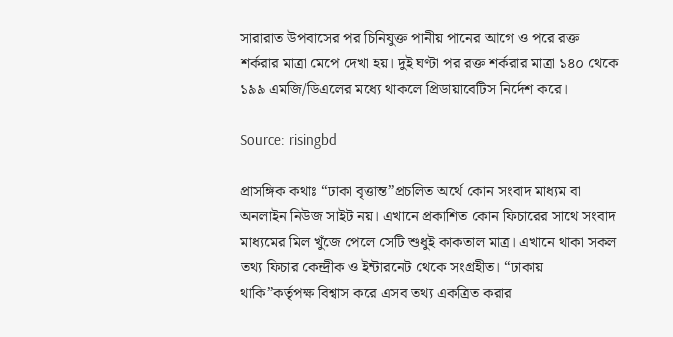সারারাত উপবাসের পর চিনিযুক্ত পানীয় পানের আগে ও পরে রক্ত শর্করার মাত্রা মেপে দেখা হয়। দুই ঘণ্টা পর রক্ত শর্করার মাত্রা ১৪০ থেকে ১৯৯ এমজি/ডিএলের মধ্যে থাকলে প্রিডায়াবেটিস নির্দেশ করে।

Source: risingbd

প্রাসঙ্গিক কথাঃ “ঢাকা বৃত্তান্ত”প্রচলিত অর্থে কোন সংবাদ মাধ্যম বা অনলাইন নিউজ সাইট নয়। এখানে প্রকাশিত কোন ফিচারের সাথে সংবাদ মাধ্যমের মিল খুঁজে পেলে সেটি শুধুই কাকতাল মাত্র। এখানে থাকা সকল তথ্য ফিচার কেন্দ্রীক ও ইন্টারনেট থেকে সংগ্রহীত। “ঢাকায় থাকি”কর্তৃপক্ষ বিশ্বাস করে এসব তথ্য একত্রিত করার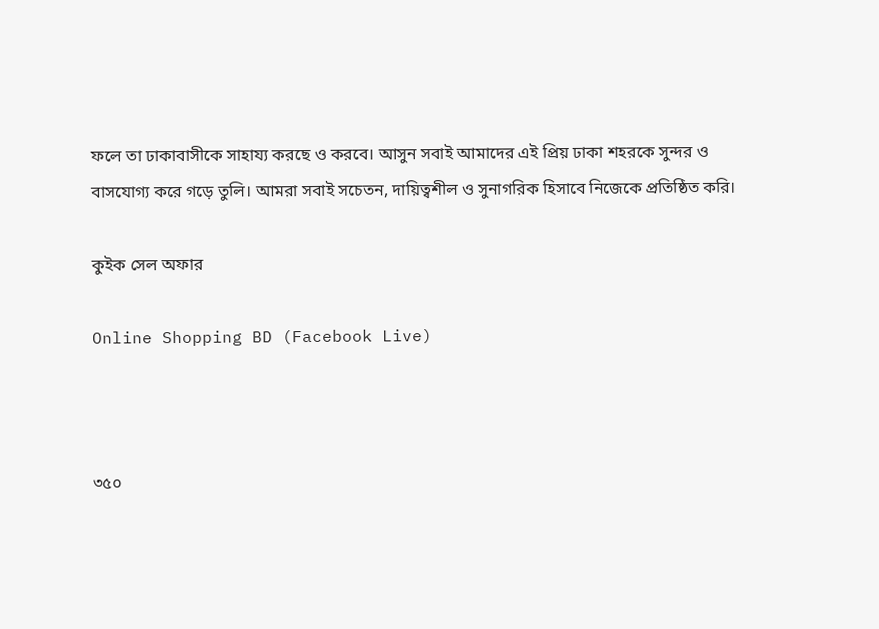ফলে তা ঢাকাবাসীকে সাহায্য করছে ও করবে। আসুন সবাই আমাদের এই প্রিয় ঢাকা শহরকে সুন্দর ও বাসযোগ্য করে গড়ে তুলি। আমরা সবাই সচেতন, দায়িত্বশীল ও সুনাগরিক হিসাবে নিজেকে প্রতিষ্ঠিত করি।

কুইক সেল অফার

Online Shopping BD (Facebook Live)



৩৫০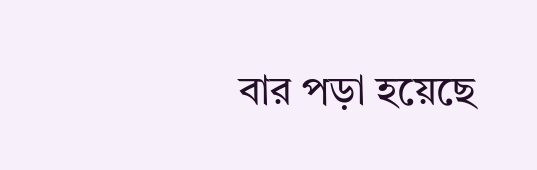বার পড়া হয়েছে